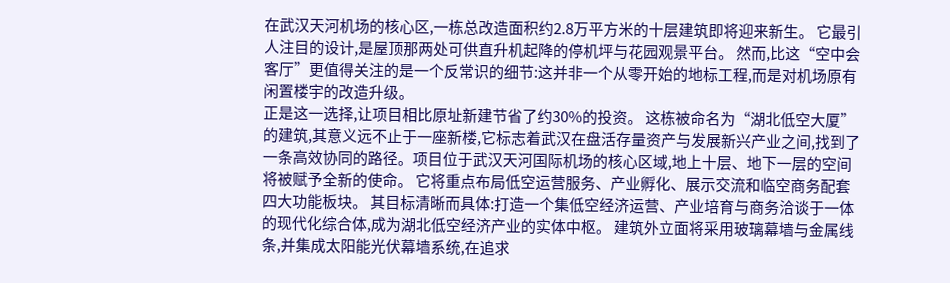在武汉天河机场的核心区,一栋总改造面积约2.8万平方米的十层建筑即将迎来新生。 它最引人注目的设计,是屋顶那两处可供直升机起降的停机坪与花园观景平台。 然而,比这“空中会客厅”更值得关注的是一个反常识的细节:这并非一个从零开始的地标工程,而是对机场原有闲置楼宇的改造升级。
正是这一选择,让项目相比原址新建节省了约30%的投资。 这栋被命名为“湖北低空大厦”的建筑,其意义远不止于一座新楼,它标志着武汉在盘活存量资产与发展新兴产业之间,找到了一条高效协同的路径。项目位于武汉天河国际机场的核心区域,地上十层、地下一层的空间将被赋予全新的使命。 它将重点布局低空运营服务、产业孵化、展示交流和临空商务配套四大功能板块。 其目标清晰而具体:打造一个集低空经济运营、产业培育与商务洽谈于一体的现代化综合体,成为湖北低空经济产业的实体中枢。 建筑外立面将采用玻璃幕墙与金属线条,并集成太阳能光伏幕墙系统,在追求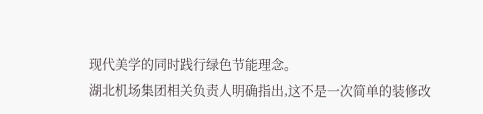现代美学的同时践行绿色节能理念。
湖北机场集团相关负责人明确指出,这不是一次简单的装修改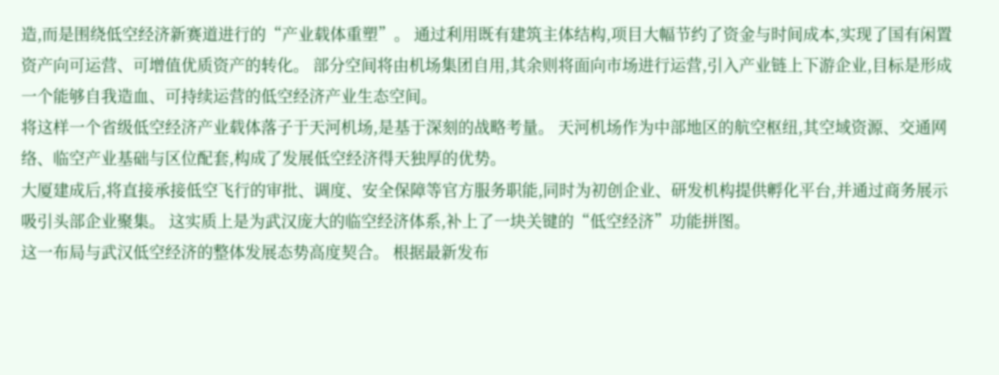造,而是围绕低空经济新赛道进行的“产业载体重塑”。 通过利用既有建筑主体结构,项目大幅节约了资金与时间成本,实现了国有闲置资产向可运营、可增值优质资产的转化。 部分空间将由机场集团自用,其余则将面向市场进行运营,引入产业链上下游企业,目标是形成一个能够自我造血、可持续运营的低空经济产业生态空间。
将这样一个省级低空经济产业载体落子于天河机场,是基于深刻的战略考量。 天河机场作为中部地区的航空枢纽,其空域资源、交通网络、临空产业基础与区位配套,构成了发展低空经济得天独厚的优势。
大厦建成后,将直接承接低空飞行的审批、调度、安全保障等官方服务职能,同时为初创企业、研发机构提供孵化平台,并通过商务展示吸引头部企业聚集。 这实质上是为武汉庞大的临空经济体系,补上了一块关键的“低空经济”功能拼图。
这一布局与武汉低空经济的整体发展态势高度契合。 根据最新发布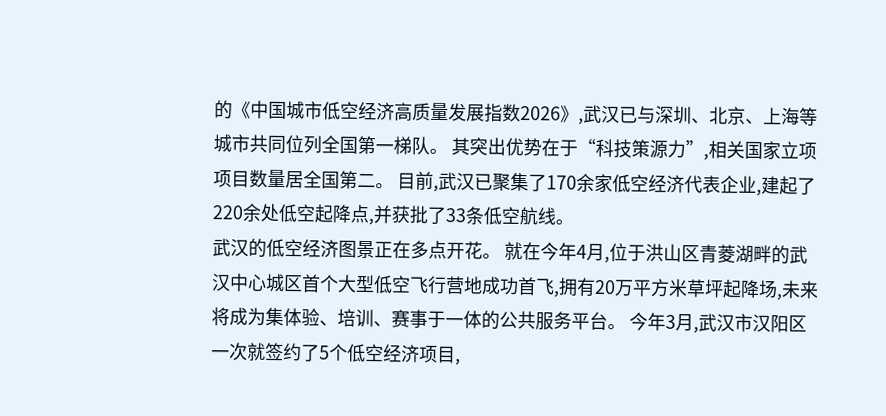的《中国城市低空经济高质量发展指数2026》,武汉已与深圳、北京、上海等城市共同位列全国第一梯队。 其突出优势在于“科技策源力”,相关国家立项项目数量居全国第二。 目前,武汉已聚集了170余家低空经济代表企业,建起了220余处低空起降点,并获批了33条低空航线。
武汉的低空经济图景正在多点开花。 就在今年4月,位于洪山区青菱湖畔的武汉中心城区首个大型低空飞行营地成功首飞,拥有20万平方米草坪起降场,未来将成为集体验、培训、赛事于一体的公共服务平台。 今年3月,武汉市汉阳区一次就签约了5个低空经济项目,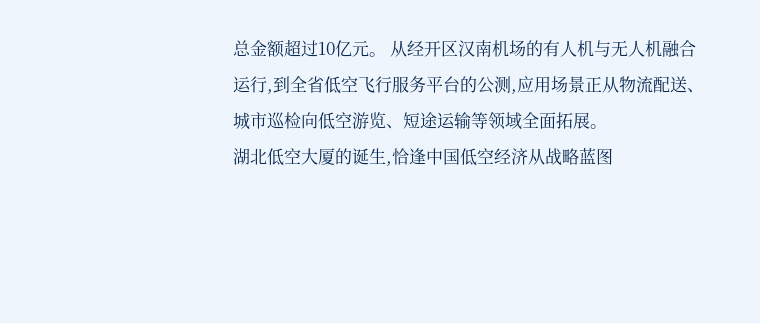总金额超过10亿元。 从经开区汉南机场的有人机与无人机融合运行,到全省低空飞行服务平台的公测,应用场景正从物流配送、城市巡检向低空游览、短途运输等领域全面拓展。
湖北低空大厦的诞生,恰逢中国低空经济从战略蓝图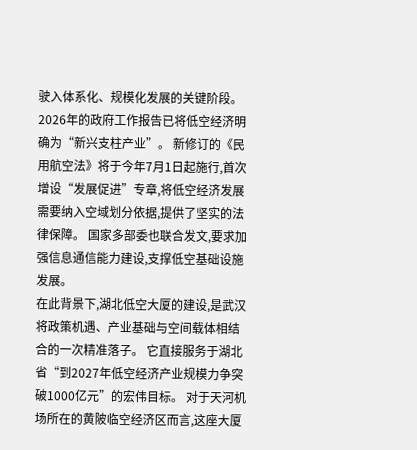驶入体系化、规模化发展的关键阶段。 2026年的政府工作报告已将低空经济明确为“新兴支柱产业”。 新修订的《民用航空法》将于今年7月1日起施行,首次增设“发展促进”专章,将低空经济发展需要纳入空域划分依据,提供了坚实的法律保障。 国家多部委也联合发文,要求加强信息通信能力建设,支撑低空基础设施发展。
在此背景下,湖北低空大厦的建设,是武汉将政策机遇、产业基础与空间载体相结合的一次精准落子。 它直接服务于湖北省“到2027年低空经济产业规模力争突破1000亿元”的宏伟目标。 对于天河机场所在的黄陂临空经济区而言,这座大厦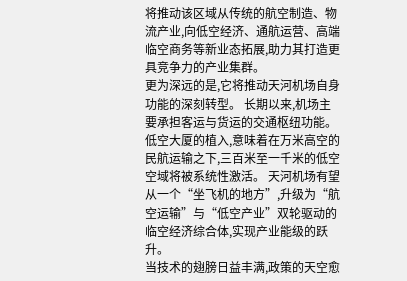将推动该区域从传统的航空制造、物流产业,向低空经济、通航运营、高端临空商务等新业态拓展,助力其打造更具竞争力的产业集群。
更为深远的是,它将推动天河机场自身功能的深刻转型。 长期以来,机场主要承担客运与货运的交通枢纽功能。 低空大厦的植入,意味着在万米高空的民航运输之下,三百米至一千米的低空空域将被系统性激活。 天河机场有望从一个“坐飞机的地方”,升级为“航空运输”与“低空产业”双轮驱动的临空经济综合体,实现产业能级的跃升。
当技术的翅膀日益丰满,政策的天空愈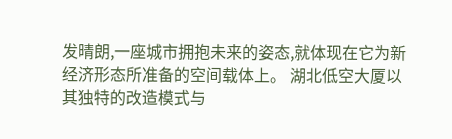发晴朗,一座城市拥抱未来的姿态,就体现在它为新经济形态所准备的空间载体上。 湖北低空大厦以其独特的改造模式与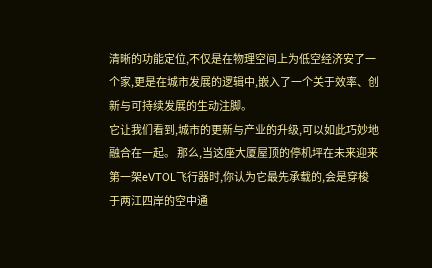清晰的功能定位,不仅是在物理空间上为低空经济安了一个家,更是在城市发展的逻辑中,嵌入了一个关于效率、创新与可持续发展的生动注脚。
它让我们看到,城市的更新与产业的升级,可以如此巧妙地融合在一起。 那么,当这座大厦屋顶的停机坪在未来迎来第一架eVTOL飞行器时,你认为它最先承载的,会是穿梭于两江四岸的空中通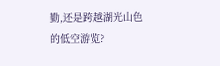勤,还是跨越湖光山色的低空游览?